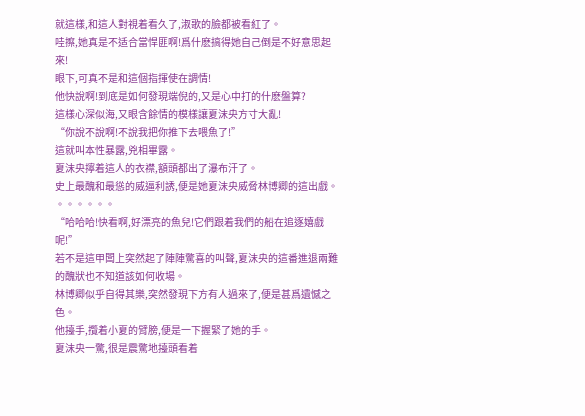就這樣,和這人對視着看久了,淑歌的臉都被看紅了。
哇擦,她真是不适合當悍匪啊!爲什麽搞得她自己倒是不好意思起來!
眼下,可真不是和這個指揮使在調情!
他快說啊!到底是如何發現端倪的,又是心中打的什麽盤算?
這樣心深似海,又眼含餘情的模樣讓夏沫央方寸大亂!
“你說不說啊!不說我把你推下去喂魚了!”
這就叫本性暴露,兇相畢露。
夏沫央擰着這人的衣襟,額頭都出了瀑布汗了。
史上最醜和最慫的威逼利誘,便是她夏沫央威脅林博卿的這出戲。
。。。。。。
“哈哈哈!快看啊,好漂亮的魚兒!它們跟着我們的船在追逐嬉戲呢!”
若不是這甲闆上突然起了陣陣驚喜的叫聲,夏沫央的這番進退兩難的醜狀也不知道該如何收場。
林博卿似乎自得其樂,突然發現下方有人過來了,便是甚爲遺憾之色。
他擡手,攬着小夏的臂膀,便是一下握緊了她的手。
夏沫央一驚,很是震驚地擡頭看着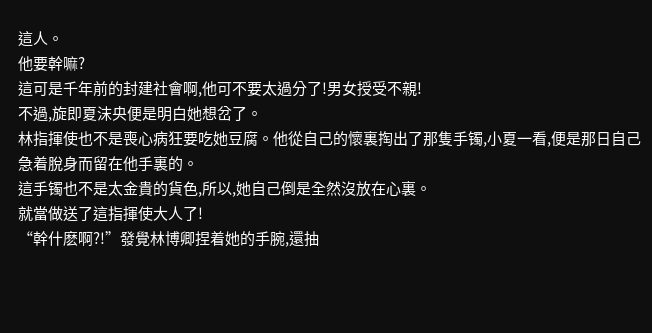這人。
他要幹嘛?
這可是千年前的封建社會啊,他可不要太過分了!男女授受不親!
不過,旋即夏沫央便是明白她想岔了。
林指揮使也不是喪心病狂要吃她豆腐。他從自己的懷裏掏出了那隻手镯,小夏一看,便是那日自己急着脫身而留在他手裏的。
這手镯也不是太金貴的貨色,所以,她自己倒是全然沒放在心裏。
就當做送了這指揮使大人了!
“幹什麽啊?!”發覺林博卿捏着她的手腕,還抽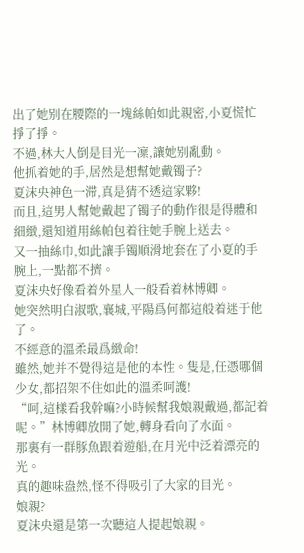出了她别在腰際的一塊絲帕如此親密,小夏慌忙掙了掙。
不過,林大人倒是目光一凜,讓她别亂動。
他抓着她的手,居然是想幫她戴镯子?
夏沫央神色一滞,真是猜不透這家夥!
而且,這男人幫她戴起了镯子的動作很是得體和細緻,還知道用絲帕包着往她手腕上送去。
又一抽絲巾,如此讓手镯順滑地套在了小夏的手腕上,一點都不擠。
夏沫央好像看着外星人一般看着林博卿。
她突然明白淑歌,襄城,平陽爲何都這般着迷于他了。
不經意的溫柔最爲緻命!
雖然,她并不覺得這是他的本性。隻是,任憑哪個少女,都招架不住如此的溫柔呵護!
“呵,這樣看我幹嘛?小時候幫我娘親戴過,都記着呢。”林博卿放開了她,轉身看向了水面。
那裏有一群豚魚跟着遊船,在月光中泛着漂亮的光。
真的趣味盎然,怪不得吸引了大家的目光。
娘親?
夏沫央還是第一次聽這人提起娘親。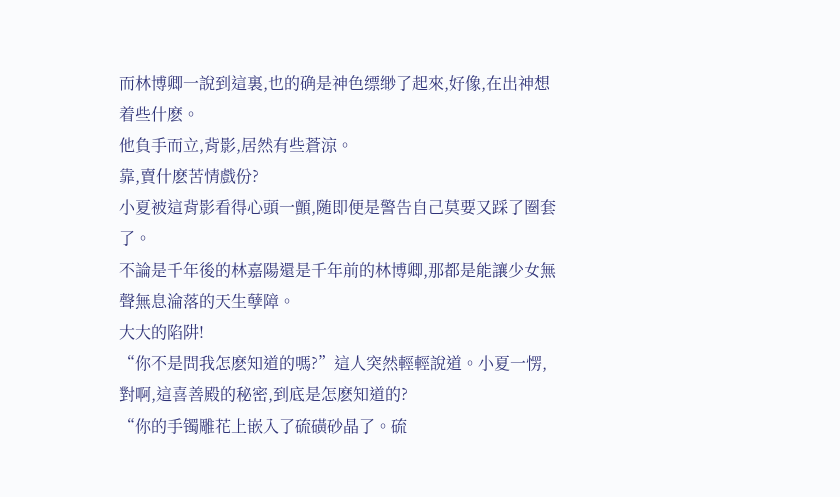而林博卿一說到這裏,也的确是神色缥缈了起來,好像,在出神想着些什麽。
他負手而立,背影,居然有些蒼涼。
靠,賣什麽苦情戲份?
小夏被這背影看得心頭一顫,随即便是警告自己莫要又踩了圈套了。
不論是千年後的林嘉陽還是千年前的林博卿,那都是能讓少女無聲無息淪落的天生孽障。
大大的陷阱!
“你不是問我怎麽知道的嗎?”這人突然輕輕說道。小夏一愣,對啊,這喜善殿的秘密,到底是怎麽知道的?
“你的手镯雕花上嵌入了硫磺砂晶了。硫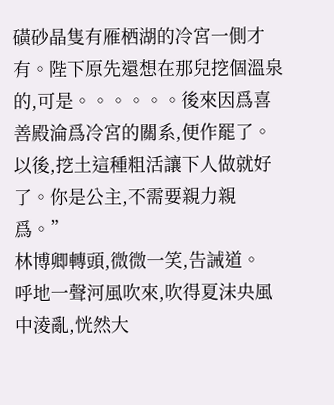磺砂晶隻有雁栖湖的冷宮一側才有。陛下原先還想在那兒挖個溫泉的,可是。。。。。。後來因爲喜善殿淪爲冷宮的關系,便作罷了。以後,挖土這種粗活讓下人做就好了。你是公主,不需要親力親爲。”
林博卿轉頭,微微一笑,告誡道。
呼地一聲河風吹來,吹得夏沫央風中淩亂,恍然大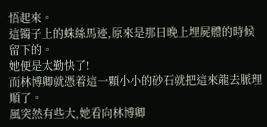悟起來。
這镯子上的蛛絲馬迹,原來是那日晚上埋屍體的時候留下的。
她便是太勤快了!
而林博卿就憑着這一顆小小的砂石就把這來龍去脈理順了。
風突然有些大,她看向林博卿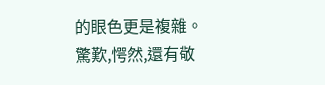的眼色更是複雜。
驚歎,愕然,還有敬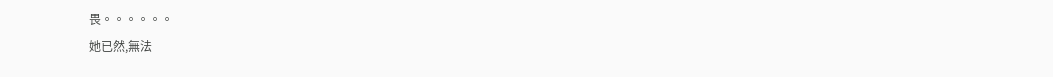畏。。。。。。
她已然,無法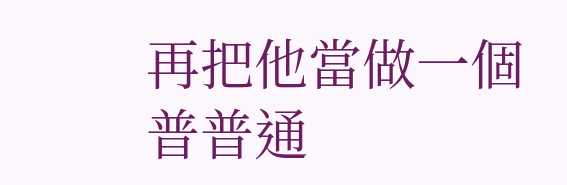再把他當做一個普普通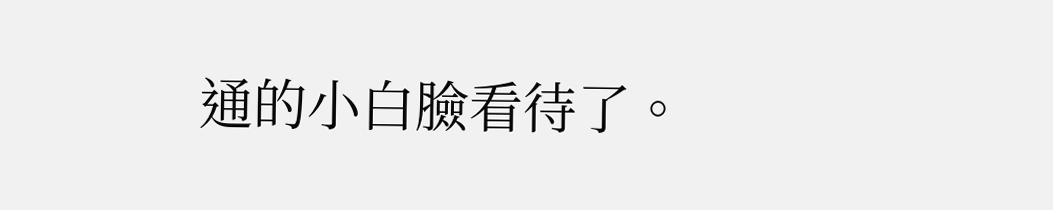通的小白臉看待了。